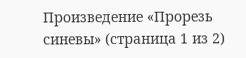Произведение «Прорезь синевы» (страница 1 из 2)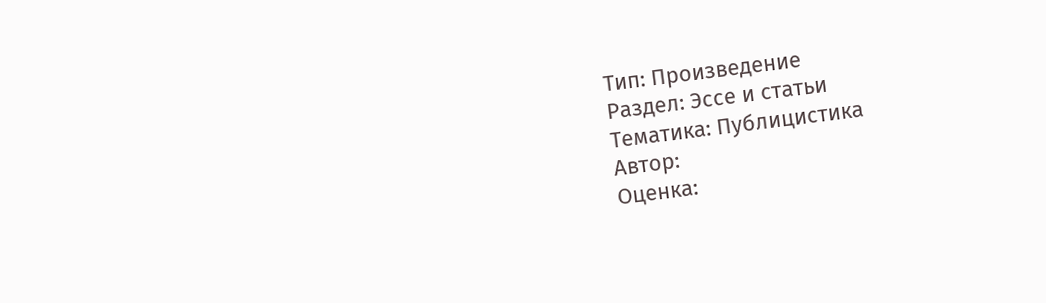Тип: Произведение
Раздел: Эссе и статьи
Тематика: Публицистика
Автор:
Оценка: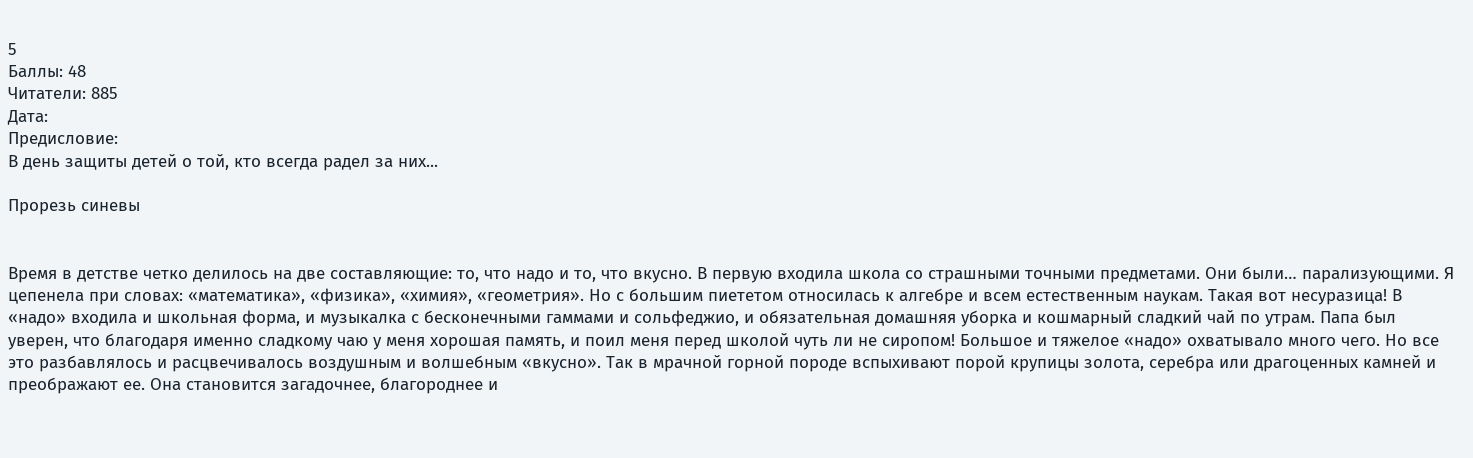5
Баллы: 48
Читатели: 885
Дата:
Предисловие:
В день защиты детей о той, кто всегда радел за них...

Прорезь синевы


Время в детстве четко делилось на две составляющие: то, что надо и то, что вкусно. В первую входила школа со страшными точными предметами. Они были… парализующими. Я цепенела при словах: «математика», «физика», «химия», «геометрия». Но с большим пиететом относилась к алгебре и всем естественным наукам. Такая вот несуразица! В «надо» входила и школьная форма, и музыкалка с бесконечными гаммами и сольфеджио, и обязательная домашняя уборка и кошмарный сладкий чай по утрам. Папа был уверен, что благодаря именно сладкому чаю у меня хорошая память, и поил меня перед школой чуть ли не сиропом! Большое и тяжелое «надо» охватывало много чего. Но все это разбавлялось и расцвечивалось воздушным и волшебным «вкусно». Так в мрачной горной породе вспыхивают порой крупицы золота, серебра или драгоценных камней и преображают ее. Она становится загадочнее, благороднее и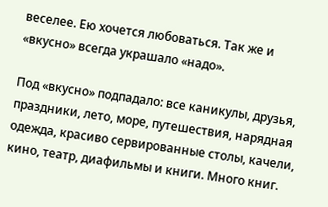веселее. Ею хочется любоваться. Так же и «вкусно» всегда украшало «надо».

Под «вкусно» подпадало: все каникулы, друзья, праздники, лето, море, путешествия, нарядная одежда, красиво сервированные столы, качели, кино, театр, диафильмы и книги. Много книг.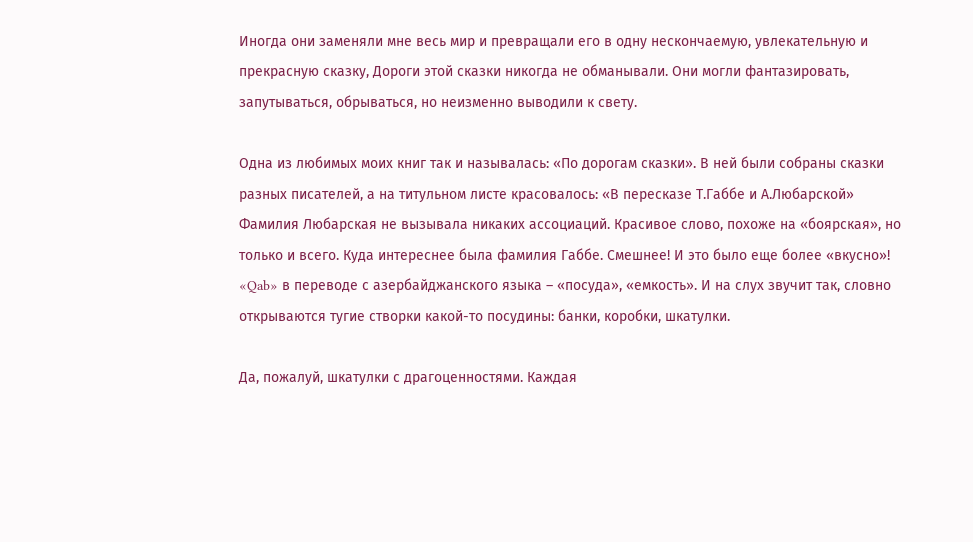Иногда они заменяли мне весь мир и превращали его в одну нескончаемую, увлекательную и прекрасную сказку, Дороги этой сказки никогда не обманывали. Они могли фантазировать, запутываться, обрываться, но неизменно выводили к свету.

Одна из любимых моих книг так и называлась: «По дорогам сказки». В ней были собраны сказки разных писателей, а на титульном листе красовалось: «В пересказе Т.Габбе и А.Любарской»
Фамилия Любарская не вызывала никаких ассоциаций. Красивое слово, похоже на «боярская», но только и всего. Куда интереснее была фамилия Габбе. Смешнее! И это было еще более «вкусно»! «Qab» в переводе с азербайджанского языка – «посуда», «емкость». И на слух звучит так, словно открываются тугие створки какой-то посудины: банки, коробки, шкатулки.

Да, пожалуй, шкатулки с драгоценностями. Каждая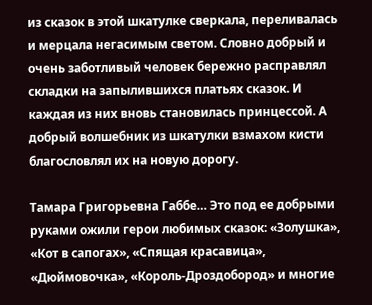из сказок в этой шкатулке сверкала, переливалась и мерцала негасимым светом. Словно добрый и очень заботливый человек бережно расправлял складки на запылившихся платьях сказок. И каждая из них вновь становилась принцессой. А добрый волшебник из шкатулки взмахом кисти благословлял их на новую дорогу.

Тамара Григорьевна Габбе… Это под ее добрыми руками ожили герои любимых сказок: «Золушка», «Кот в сапогах», «Спящая красавица», «Дюймовочка», «Король-Дроздобород» и многие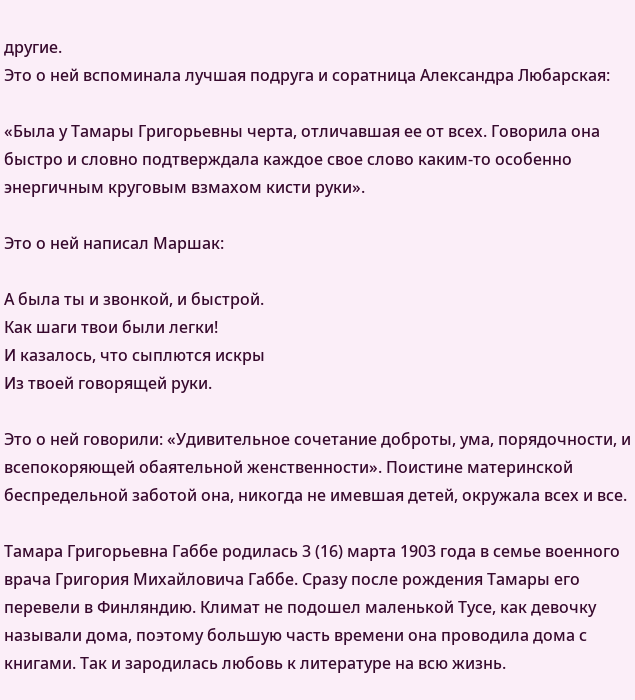другие.
Это о ней вспоминала лучшая подруга и соратница Александра Любарская:

«Была у Тамары Григорьевны черта, отличавшая ее от всех. Говорила она быстро и словно подтверждала каждое свое слово каким-то особенно энергичным круговым взмахом кисти руки».

Это о ней написал Маршак:

А была ты и звонкой, и быстрой.
Как шаги твои были легки!
И казалось, что сыплются искры
Из твоей говорящей руки.

Это о ней говорили: «Удивительное сочетание доброты, ума, порядочности, и всепокоряющей обаятельной женственности». Поистине материнской беспредельной заботой она, никогда не имевшая детей, окружала всех и все.

Тамара Григорьевна Габбе родилась 3 (16) марта 1903 года в семье военного врача Григория Михайловича Габбе. Сразу после рождения Тамары его перевели в Финляндию. Климат не подошел маленькой Тусе, как девочку называли дома, поэтому большую часть времени она проводила дома с книгами. Так и зародилась любовь к литературе на всю жизнь.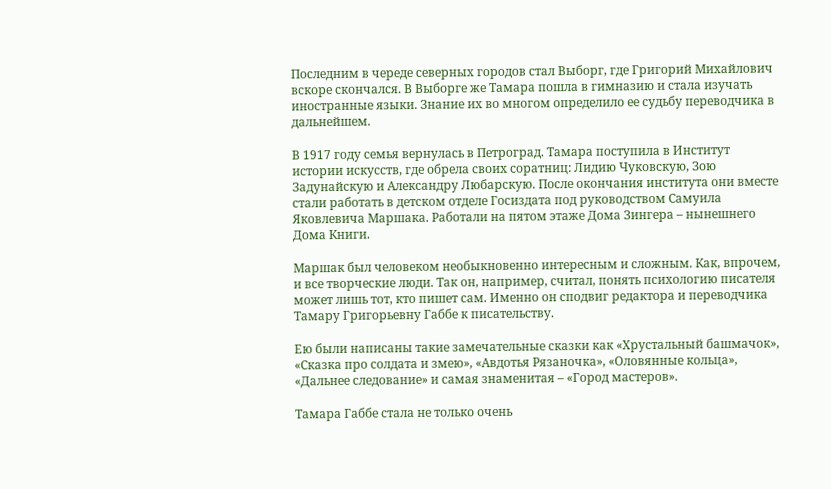Последним в череде северных городов стал Выборг, где Григорий Михайлович вскоре скончался. В Выборге же Тамара пошла в гимназию и стала изучать иностранные языки. Знание их во многом определило ее судьбу переводчика в дальнейшем.

В 1917 году семья вернулась в Петроград. Тамара поступила в Институт истории искусств, где обрела своих соратниц: Лидию Чуковскую, Зою Задунайскую и Александру Любарскую. После окончания института они вместе стали работать в детском отделе Госиздата под руководством Самуила Яковлевича Маршака. Работали на пятом этаже Дома Зингера – нынешнего Дома Книги.

Маршак был человеком необыкновенно интересным и сложным. Как, впрочем, и все творческие люди. Так он, например, считал, понять психологию писателя может лишь тот, кто пишет сам. Именно он сподвиг редактора и переводчика Тамару Григорьевну Габбе к писательству.

Ею были написаны такие замечательные сказки как «Хрустальный башмачок», «Сказка про солдата и змею», «Авдотья Рязаночка», «Оловянные кольца», «Дальнее следование» и самая знаменитая – «Город мастеров».

Тамара Габбе стала не только очень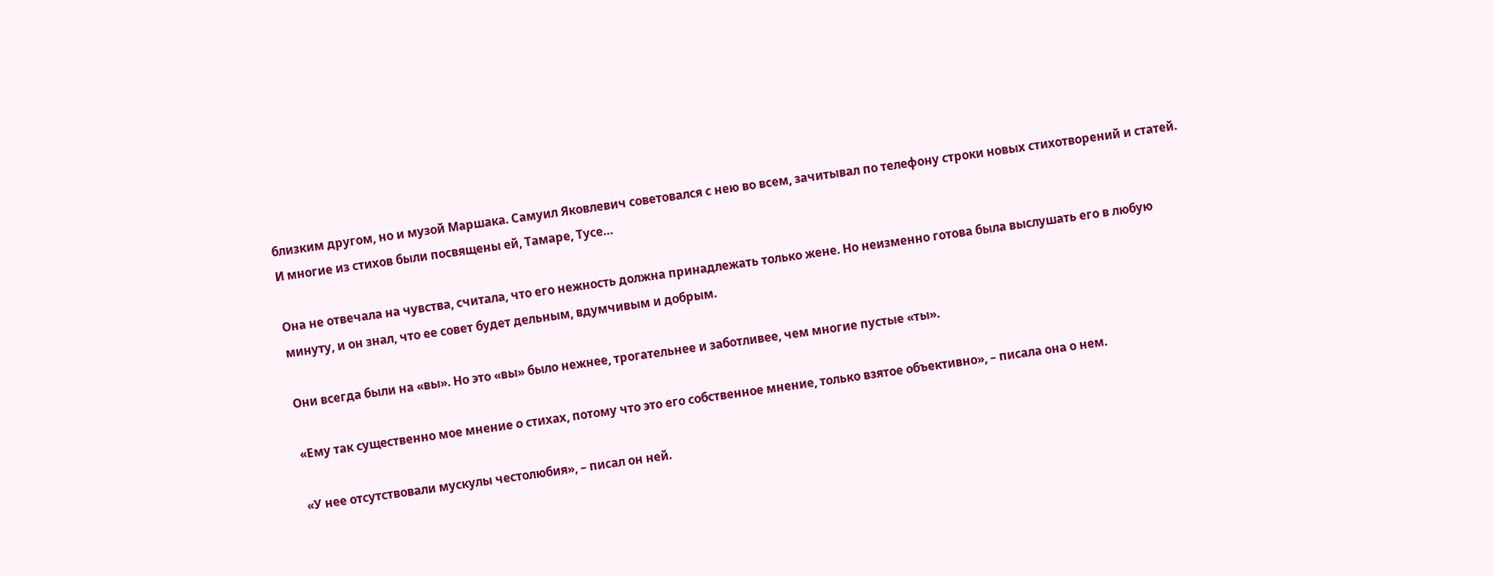близким другом, но и музой Маршака. Самуил Яковлевич советовался с нею во всем, зачитывал по телефону строки новых стихотворений и статей. И многие из стихов были посвящены ей, Тамаре, Тусе…

Она не отвечала на чувства, считала, что его нежность должна принадлежать только жене. Но неизменно готова была выслушать его в любую минуту, и он знал, что ее совет будет дельным, вдумчивым и добрым.

Они всегда были на «вы». Но это «вы» было нежнее, трогательнее и заботливее, чем многие пустые «ты».

«Ему так существенно мое мнение о стихах, потому что это его собственное мнение, только взятое объективно», – писала она о нем.

«У нее отсутствовали мускулы честолюбия», – писал он ней.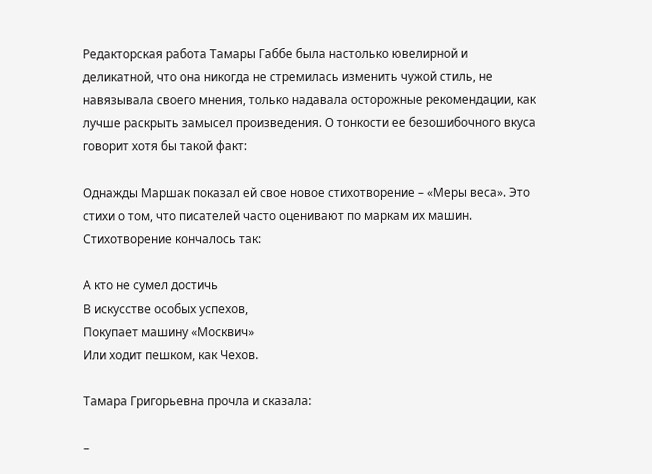Редакторская работа Тамары Габбе была настолько ювелирной и деликатной, что она никогда не стремилась изменить чужой стиль, не навязывала своего мнения, только надавала осторожные рекомендации, как лучше раскрыть замысел произведения. О тонкости ее безошибочного вкуса говорит хотя бы такой факт:

Однажды Маршак показал ей свое новое стихотворение – «Меры веса». Это стихи о том, что писателей часто оценивают по маркам их машин. Стихотворение кончалось так:

А кто не сумел достичь
В искусстве особых успехов,
Покупает машину «Москвич»
Или ходит пешком, как Чехов.

Тамара Григорьевна прочла и сказала:

–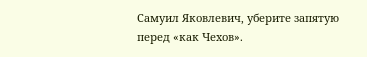Самуил Яковлевич, уберите запятую перед «как Чехов».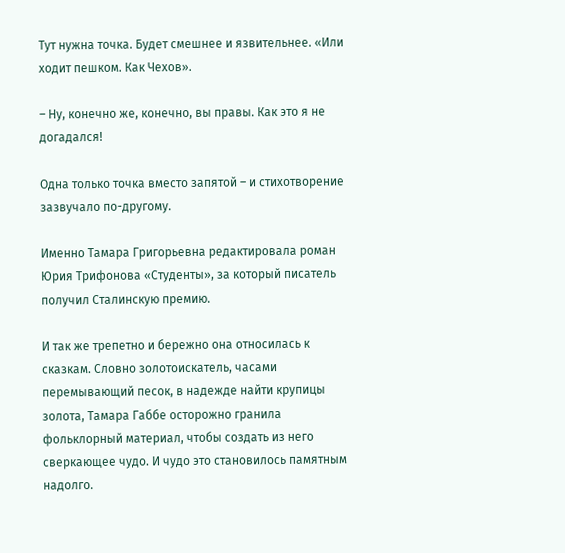Тут нужна точка. Будет смешнее и язвительнее. «Или ходит пешком. Как Чехов».

– Ну, конечно же, конечно, вы правы. Как это я не догадался!

Одна только точка вместо запятой – и стихотворение зазвучало по-другому.

Именно Тамара Григорьевна редактировала роман Юрия Трифонова «Студенты», за который писатель получил Сталинскую премию.

И так же трепетно и бережно она относилась к сказкам. Словно золотоискатель, часами перемывающий песок, в надежде найти крупицы золота, Тамара Габбе осторожно гранила фольклорный материал, чтобы создать из него сверкающее чудо. И чудо это становилось памятным надолго.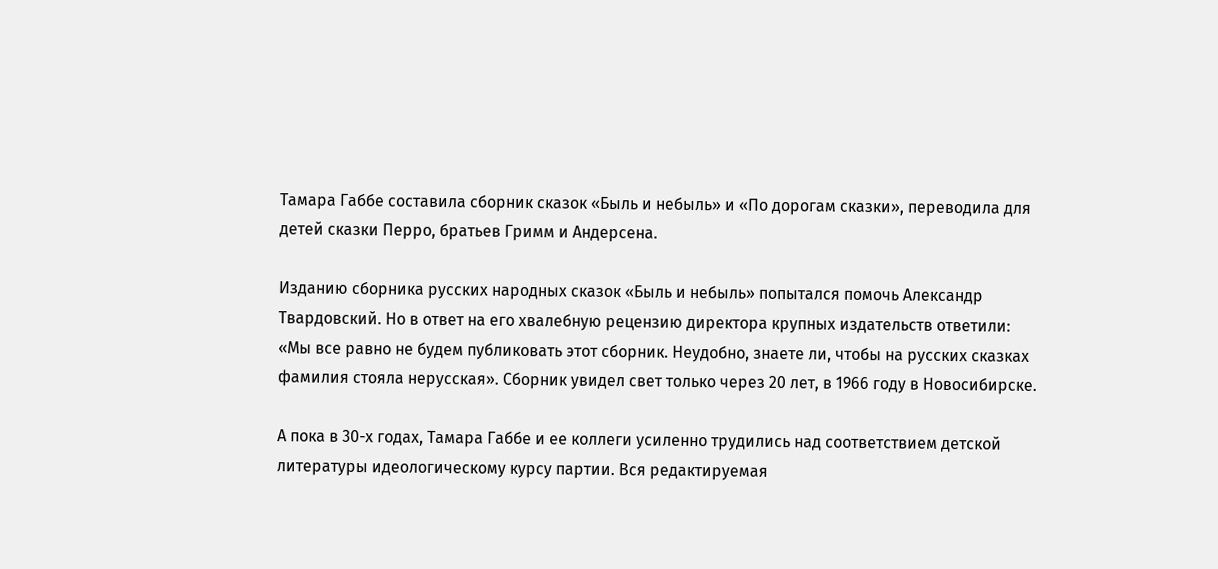Тамара Габбе составила сборник сказок «Быль и небыль» и «По дорогам сказки», переводила для детей сказки Перро, братьев Гримм и Андерсена.

Изданию сборника русских народных сказок «Быль и небыль» попытался помочь Александр Твардовский. Но в ответ на его хвалебную рецензию директора крупных издательств ответили:
«Мы все равно не будем публиковать этот сборник. Неудобно, знаете ли, чтобы на русских сказках фамилия стояла нерусская». Сборник увидел свет только через 20 лет, в 1966 году в Новосибирске.

А пока в 30-х годах, Тамара Габбе и ее коллеги усиленно трудились над соответствием детской литературы идеологическому курсу партии. Вся редактируемая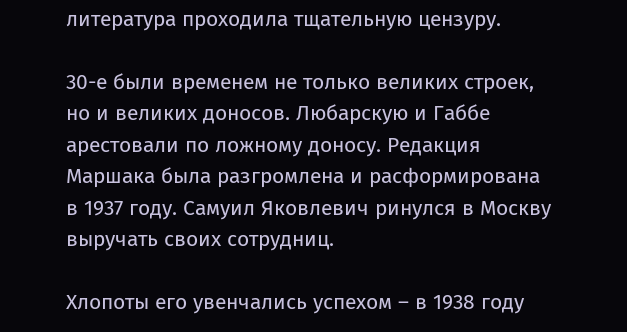литература проходила тщательную цензуру.

30-е были временем не только великих строек, но и великих доносов. Любарскую и Габбе арестовали по ложному доносу. Редакция Маршака была разгромлена и расформирована в 1937 году. Самуил Яковлевич ринулся в Москву выручать своих сотрудниц.

Хлопоты его увенчались успехом – в 1938 году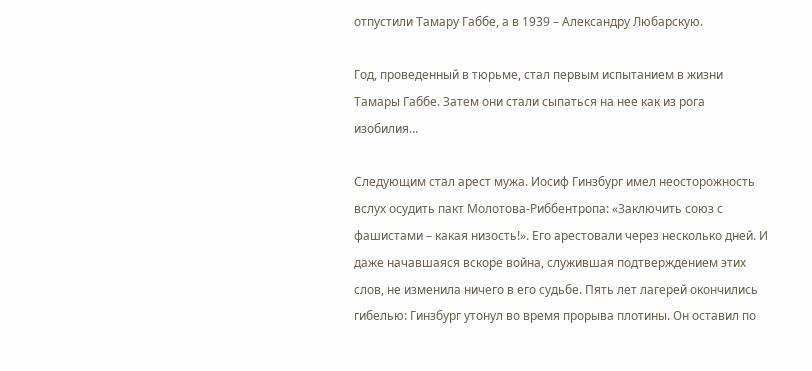отпустили Тамару Габбе, а в 1939 – Александру Любарскую.

Год, проведенный в тюрьме, стал первым испытанием в жизни Тамары Габбе. Затем они стали сыпаться на нее как из рога изобилия…

Следующим стал арест мужа. Иосиф Гинзбург имел неосторожность вслух осудить пакт Молотова-Риббентропа: «Заключить союз с фашистами – какая низость!». Его арестовали через несколько дней. И даже начавшаяся вскоре война, служившая подтверждением этих слов, не изменила ничего в его судьбе. Пять лет лагерей окончились гибелью: Гинзбург утонул во время прорыва плотины. Он оставил по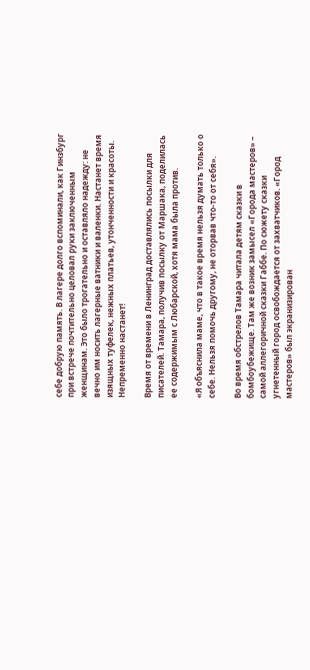себе добрую память. В лагере долго вспоминали, как Гинзбург при встрече почтительно целовал руки заключенным женщинам. Это было трогательно и оставляло надежду: не вечно им носить лагерные ватники и валенки. Настанет время изящных туфелек, нежных платьев, утонченности и красоты. Непременно настанет!

Время от времени в Ленинград доставлялись посылки для писателей. Тамара, получив посылку от Маршака, поделилась ее содержимым с Любарской, хотя мама была против.

«Я объяснила маме, что в такое время нельзя думать только о себе. Нельзя помочь другому, не оторвав что-то от себя».

Во время обстрелов Тамара читала детям сказки в бомбоубежище. Там же возник замысел «Города мастеров» – самой аллегоричной сказки Габбе. По сюжету сказки угнетенный город освобождается от захватчиков. «Город мастеров» был экранизирован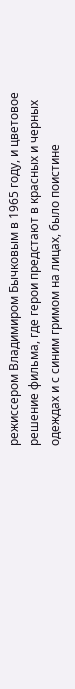режиссером Владимиром Бычковым в 1965 году, и цветовое решение фильма, где герои предстают в красных и черных одеждах и с синим гримом на лицах, было поистине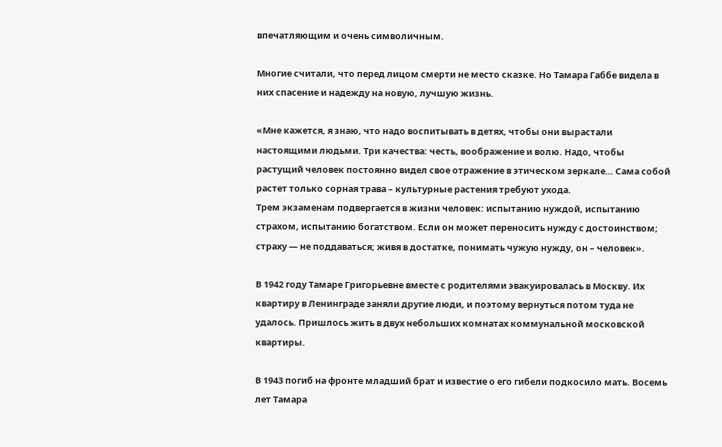впечатляющим и очень символичным.

Многие считали, что перед лицом смерти не место сказке. Но Тамара Габбе видела в них спасение и надежду на новую, лучшую жизнь.

«Мне кажется, я знаю, что надо воспитывать в детях, чтобы они вырастали настоящими людьми. Три качества: честь, воображение и волю. Надо, чтобы растущий человек постоянно видел свое отражение в этическом зеркале… Сама собой растет только сорная трава – культурные растения требуют ухода.
Трем экзаменам подвергается в жизни человек: испытанию нуждой, испытанию страхом, испытанию богатством. Если он может переносить нужду с достоинством; страху — не поддаваться; живя в достатке, понимать чужую нужду, он – человек».

В 1942 году Тамаре Григорьевне вместе с родителями эвакуировалась в Москву. Их квартиру в Ленинграде заняли другие люди, и поэтому вернуться потом туда не удалось. Пришлось жить в двух небольших комнатах коммунальной московской квартиры.

В 1943 погиб на фронте младший брат и известие о его гибели подкосило мать. Восемь лет Тамара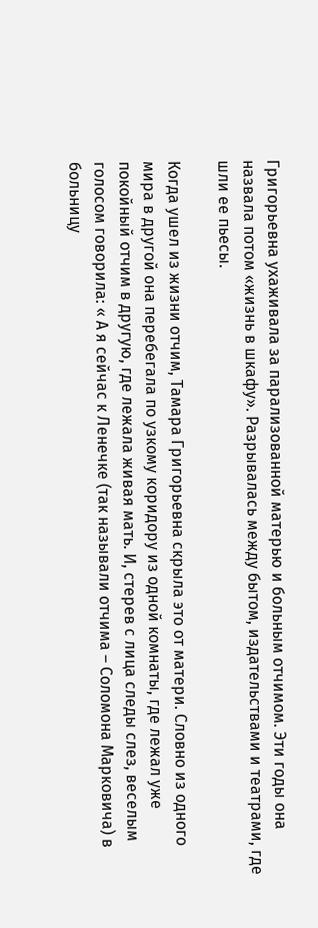Григорьевна ухаживала за парализованной матерью и больным отчимом. Эти годы она назвала потом «жизнь в шкафу». Разрывалась между бытом, издательствами и театрами, где шли ее пьесы.

Когда ушел из жизни отчим, Тамара Григорьевна скрыла это от матери. Словно из одного мира в другой она перебегала по узкому коридору из одной комнаты, где лежал уже покойный отчим в другую, где лежала живая мать. И, стерев с лица следы слез, веселым голосом говорила: « А я сейчас к Ленечке (так называли отчима – Соломона Марковича) в больницу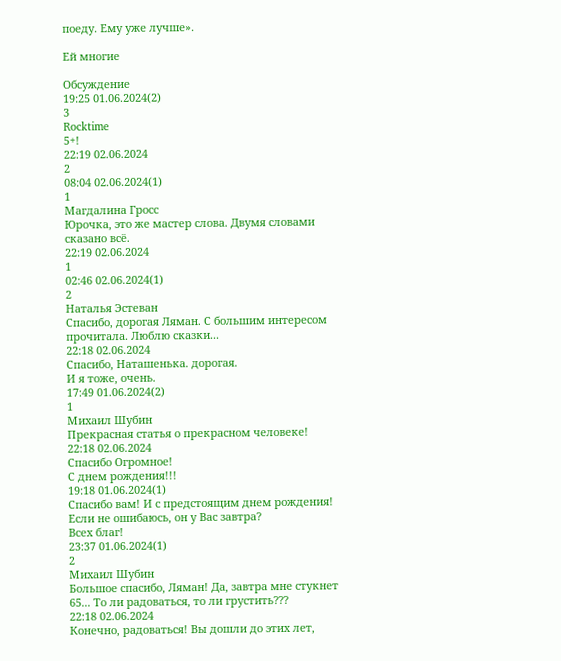поеду. Ему уже лучше».

Ей многие

Обсуждение
19:25 01.06.2024(2)
3
Rocktime
5+!
22:19 02.06.2024
2
08:04 02.06.2024(1)
1
Магдалина Гросс
Юрочка, это же мастер слова. Двумя словами сказано всё.
22:19 02.06.2024
1
02:46 02.06.2024(1)
2
Наталья Эстеван
Спасибо, дорогая Ляман. С большим интересом прочитала. Люблю сказки...
22:18 02.06.2024
Спасибо, Наташенька. дорогая.
И я тоже, очень.
17:49 01.06.2024(2)
1
Михаил Шубин
Прекрасная статья о прекрасном человеке!
22:18 02.06.2024
Спасибо Огромное!
С днем рождения!!!
19:18 01.06.2024(1)
Спасибо вам! И с предстоящим днем рождения!
Если не ошибаюсь, он у Вас завтра?
Всех благ!
23:37 01.06.2024(1)
2
Михаил Шубин
Большое спасибо, Ляман! Да, завтра мне стукнет 65... То ли радоваться, то ли грустить???
22:18 02.06.2024
Конечно, радоваться! Вы дошли до этих лет,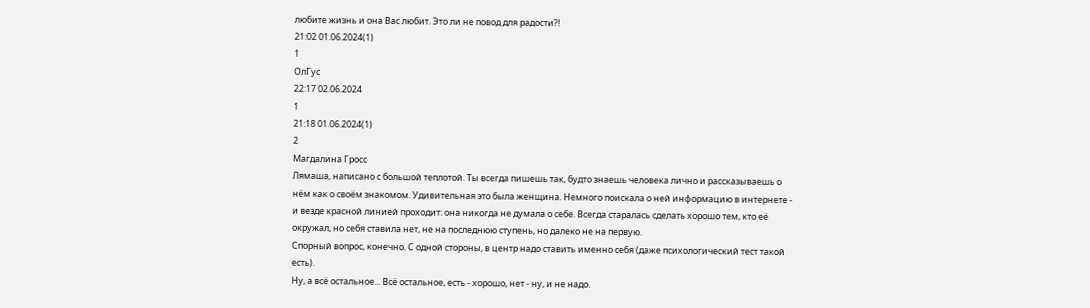любите жизнь и она Вас любит. Это ли не повод для радости?!
21:02 01.06.2024(1)
1
ОлГус
22:17 02.06.2024
1
21:18 01.06.2024(1)
2
Магдалина Гросс
Лямаша, написано с большой теплотой. Ты всегда пишешь так, будто знаешь человека лично и рассказываешь о нём как о своём знакомом. Удивительная это была женщина. Немного поискала о ней информацию в интернете - и везде красной линией проходит: она никогда не думала о себе. Всегда старалась сделать хорошо тем, кто её окружал, но себя ставила нет, не на последнюю ступень, но далеко не на первую.
Спорный вопрос, конечно. С одной стороны, в центр надо ставить именно себя (даже психологический тест такой есть).
Ну, а всё остальное... Всё остальное, есть - хорошо, нет - ну, и не надо.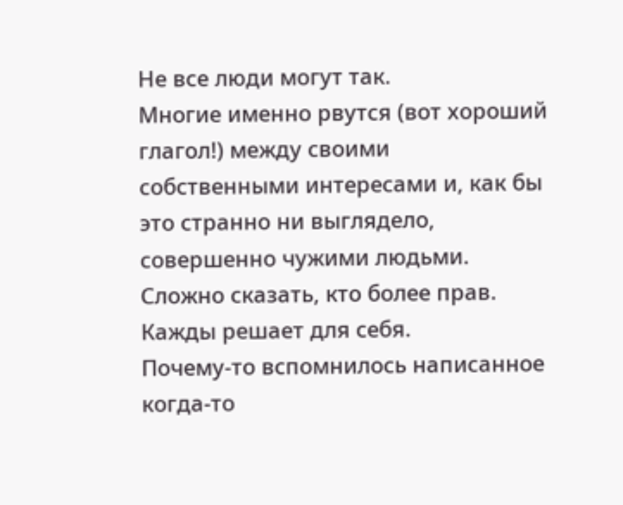Не все люди могут так.
Многие именно рвутся (вот хороший глагол!) между своими собственными интересами и, как бы это странно ни выглядело, совершенно чужими людьми. Сложно сказать, кто более прав. Кажды решает для себя.
Почему-то вспомнилось написанное когда-то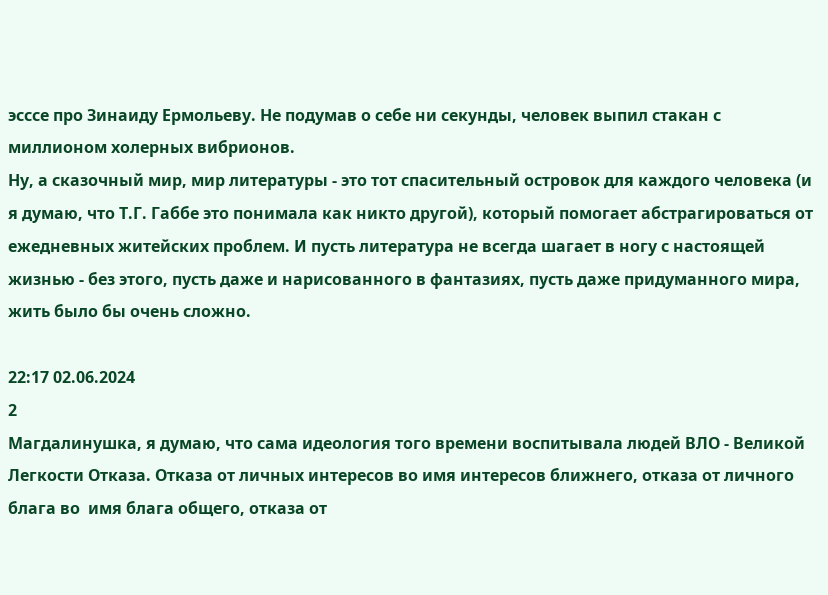эсссе про Зинаиду Ермольеву. Не подумав о себе ни секунды, человек выпил стакан с миллионом холерных вибрионов.
Ну, а сказочный мир, мир литературы - это тот спасительный островок для каждого человека (и я думаю, что Т.Г. Габбе это понимала как никто другой), который помогает абстрагироваться от ежедневных житейских проблем. И пусть литература не всегда шагает в ногу с настоящей жизнью - без этого, пусть даже и нарисованного в фантазиях, пусть даже придуманного мира, жить было бы очень сложно.

22:17 02.06.2024
2
Магдалинушка, я думаю, что сама идеология того времени воспитывала людей ВЛО - Великой Легкости Отказа. Отказа от личных интересов во имя интересов ближнего, отказа от личного блага во  имя блага общего, отказа от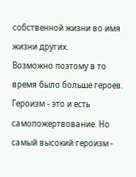собственной жизни во имя жизни других.
Возможно поэтому в то время было больше героев. Героизм - это и есть самопожертвование. Но самый высокий героизм -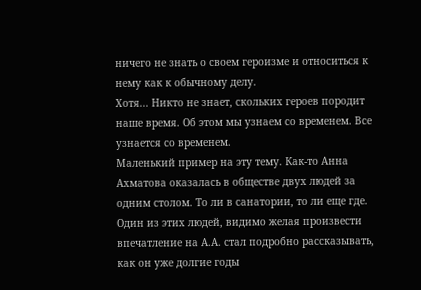ничего не знать о своем героизме и относиться к нему как к обычному делу.
Хотя... Никто не знает, скольких героев породит наше время. Об этом мы узнаем со временем. Все узнается со временем.
Маленький пример на эту тему. Как-то Анна Ахматова оказалась в обществе двух людей за одним столом. То ли в санатории, то ли еще где. Один из этих людей, видимо желая произвести впечатление на А.А. стал подробно рассказывать, как он уже долгие годы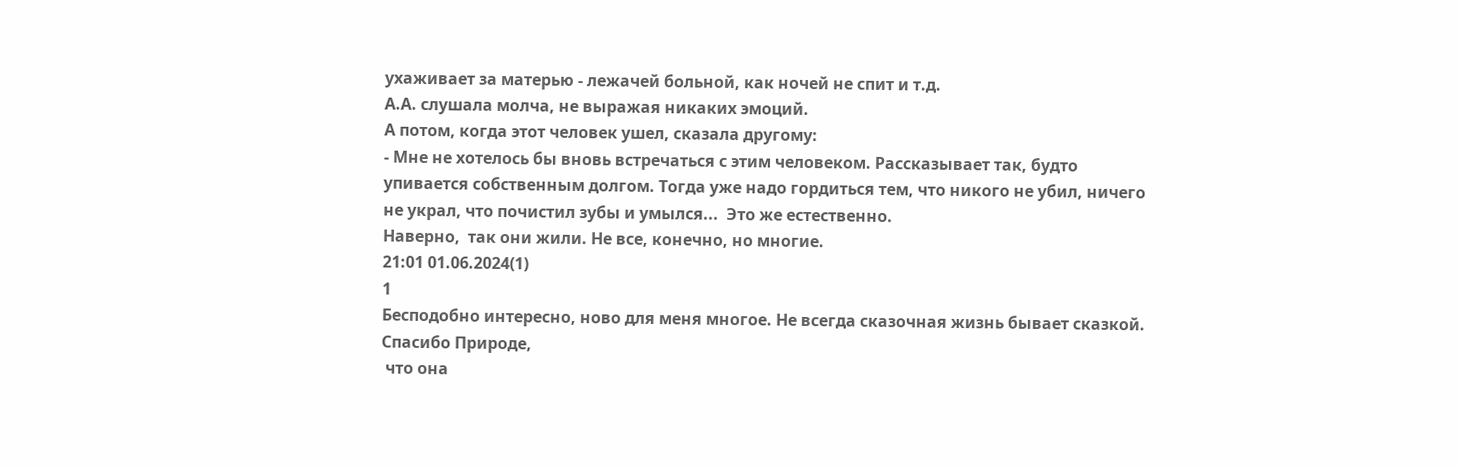ухаживает за матерью - лежачей больной, как ночей не спит и т.д.
А.А. слушала молча, не выражая никаких эмоций.
А потом, когда этот человек ушел, сказала другому:
- Мне не хотелось бы вновь встречаться с этим человеком. Рассказывает так, будто упивается собственным долгом. Тогда уже надо гордиться тем, что никого не убил, ничего не украл, что почистил зубы и умылся...  Это же естественно.
Наверно,  так они жили. Не все, конечно, но многие.
21:01 01.06.2024(1)
1
Бесподобно интересно, ново для меня многое. Не всегда сказочная жизнь бывает сказкой. Спасибо Природе,
 что она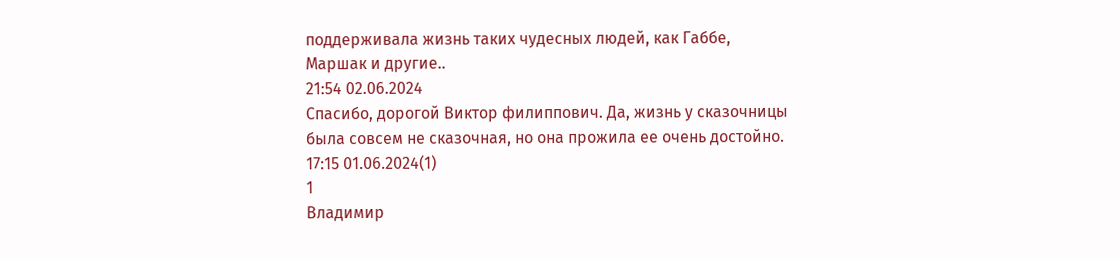поддерживала жизнь таких чудесных людей, как Габбе, Маршак и другие..
21:54 02.06.2024
Спасибо, дорогой Виктор филиппович. Да, жизнь у сказочницы была совсем не сказочная, но она прожила ее очень достойно.
17:15 01.06.2024(1)
1
Владимир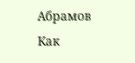Абрамов
Как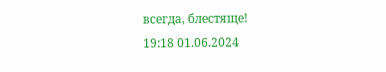всегда, блестяще!
19:18 01.06.2024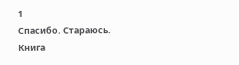1
Спасибо. Стараюсь.
Книга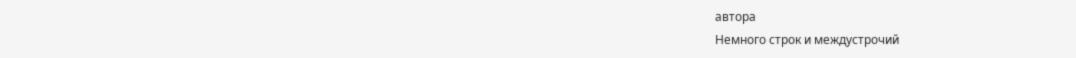автора
Немного строк и междустрочий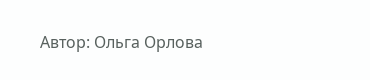Автор: Ольга Орлова